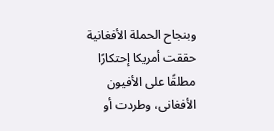وبنجاح الحملة الأفغانية حققت أمريكا إحتكارًا مطلقًا على الأفيون الأفغانى، وطردت أو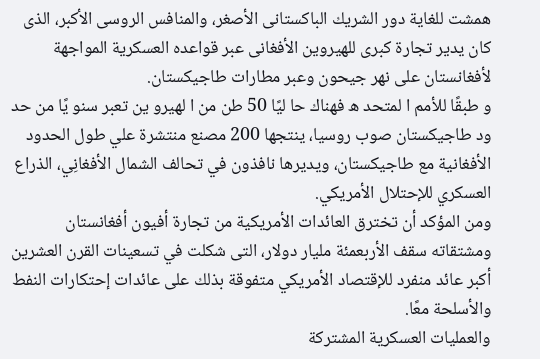همشت للغاية دور الشريك الباكستانى الأصغر، والمنافس الروسى الأكبر، الذى كان يدير تجارة كبرى للهيروين الأفغانى عبر قواعده العسكرية المواجهة لأفغانستان على نهر جيحون وعبر مطارات طاجيكستان.
و طبقًا للأمم ا لمتحد ه فهناك حا ليًا 50 طن من ا لهيرو ين تعبر سنو يًا من حد ود طاجيکستان صوب روسيا، ينتجها 200 مصنع منتشرة علي طول الحدود الأفغانية مع طاجيکستان، ويديرها نافذون في تحالف الشمال الأفغانِي، الذراع العسکري للإحتلال الأمريکي.
ومن المؤکد أن تخترق العائدات الأمريكية من تجارة أفيون أفغانستان ومشتقاته سقف الأربعمئة مليار دولار، التى شكلت في تسعينات القرن العشرين أكبر عائد منفرد للإقتصاد الأمريكي متفوقة بذلك على عائدات إحتكارات النفط والأسلحة معًا.
والعمليات العسكرية المشتركة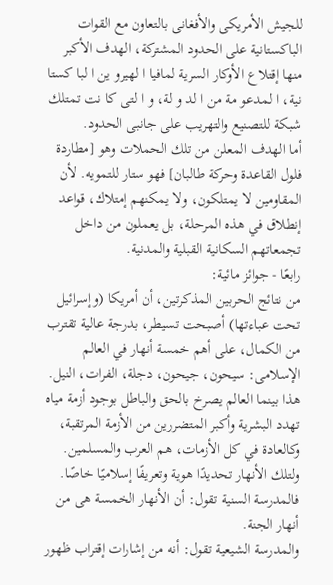للجيش الأمريكى والأفغانى بالتعاون مع القوات الباكستانية على الحدود المشتركة، الهدف الأكبر منها إقتلاع الأوكار السرية لمافيا ا لهيرو ين ا لبا كستا نية، ا لمدعو مة من ا لد و لة، و ا لتى كا نت تمتلك شبكة للتصنيع والتهريب على جانبى الحدود.
أما الهدف المعلن من تلك الحملات وهو [مطاردة فلول القاعدة وحركة طالبان] فهو ستار للتمويه. لأن المقاومين لا يمتلكون، ولا يمكنهم إمتلاك، قواعد إنطلاق في هذه المرحلة، بل يعملون من داخل تجمعاتهم السكانية القبلية والمدنية.
رابعًا - جوائز مائية:
من نتائج الحربين المذكرتين، أن أمريكا (وإسرائيل تحت عباءتها) أصبحت تسيطر، بدرجة عالية تقترب من الكمال، على أهم خمسة أنهار في العالم الإسلامى: سيحون، جيحون، دجلة، الفرات، النيل.
هذا بينما العالم يصرخ بالحق والباطل بوجود أزمة مياه تهدد البشرية وأكبر المتضررين من الأزمة المرتقبة، وكالعادة في كل الأزمات، هم العرب والمسلمين.
ولتلك الأنهار تحديدًا هوية وتعريفًا إسلاميًا خاصًا.
فالمدرسة السنية تقول: أن الأنهار الخمسة هى من أنهار الجنة.
والمدرسة الشيعية تقول: أنه من إشارات إقتراب ظهور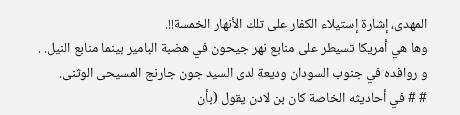المهدى، إشارة إستيلاء الكفار على تلك الأنهار الخمسة!!.
وها هي أمريكا تسيطر على منابع نهر جيحون في هضبة البامير بينما منابع النيل. .
و روافده في جنوب السودان وديعة لدى السيد جون جارنج المسيحى الوثنى.
# # في أحاديثه الخاصة كان بن لادن يقول (بأن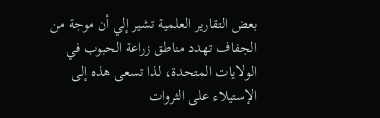بعض التقارير العلمية تشير إلي أن موجة من الجفاف تهدد مناطق زراعة الحبوب في الولايات المتحدة، لذا تسعى هذه إلى الإستيلاء على الثروات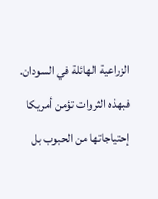الزراعية الهائلة في السودان. فبهذه الثروات تؤمن أمريكا إحتياجاتها من الحبوب بل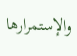والإستمرارها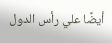أيضًا علي رأس الدول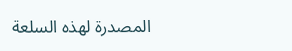المصدرة لهذه السلعة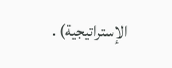الإستراتيجية) .